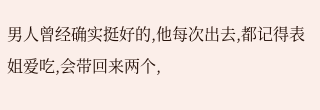男人曾经确实挺好的,他每次出去,都记得表姐爱吃,会带回来两个,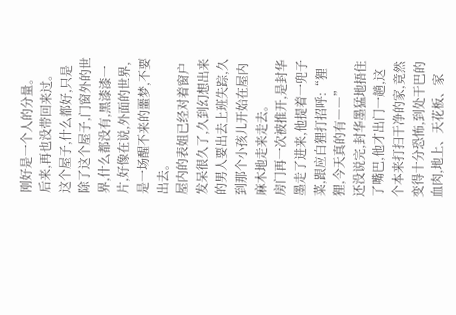刚好是一个人的分量。
后来,再也没带回来过。
这个屋子,什么都好,只是除了这个屋子,门窗外的世界,什么都没有,黑漆漆一片,好像在说,外面的世界,是一场醒不来的噩梦,不要出去。
屋内的表姐已经对着窗户发呆很久了,久到幻想出来的男人要出去上班失踪,久到那个小孩儿开始在屋内麻木地走来走去。
房门再一次被推开,是封华墨走了进来,他提着一兜子菜,跟应白狸打招呼:“狸狸,今天真的有――”
还没说完,封华墨猛地捂住了嘴巴,他才出门一趟,这个本来打扫干净的家,竟然变得十分恐怖,到处干巴的血肉,地上、天花板、家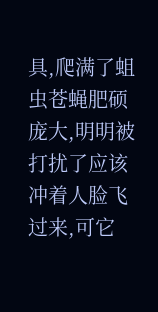具,爬满了蛆虫苍蝇肥硕庞大,明明被打扰了应该冲着人脸飞过来,可它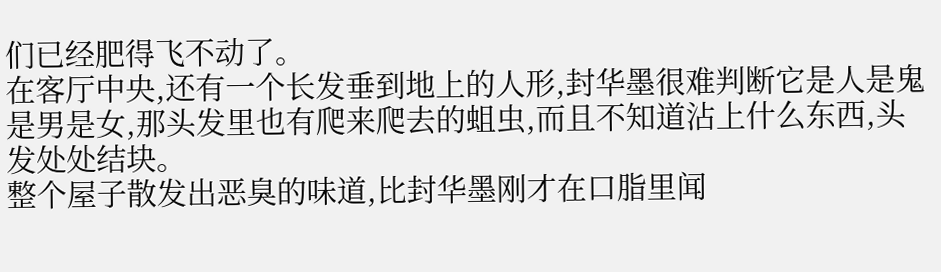们已经肥得飞不动了。
在客厅中央,还有一个长发垂到地上的人形,封华墨很难判断它是人是鬼是男是女,那头发里也有爬来爬去的蛆虫,而且不知道沾上什么东西,头发处处结块。
整个屋子散发出恶臭的味道,比封华墨刚才在口脂里闻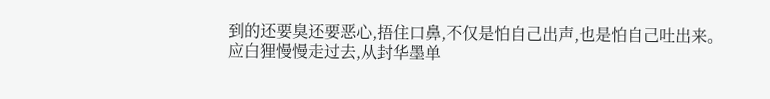到的还要臭还要恶心,捂住口鼻,不仅是怕自己出声,也是怕自己吐出来。
应白狸慢慢走过去,从封华墨单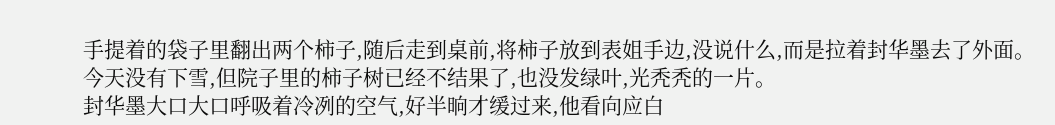手提着的袋子里翻出两个柿子,随后走到桌前,将柿子放到表姐手边,没说什么,而是拉着封华墨去了外面。
今天没有下雪,但院子里的柿子树已经不结果了,也没发绿叶,光秃秃的一片。
封华墨大口大口呼吸着冷冽的空气,好半晌才缓过来,他看向应白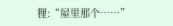狸:“屋里那个……”